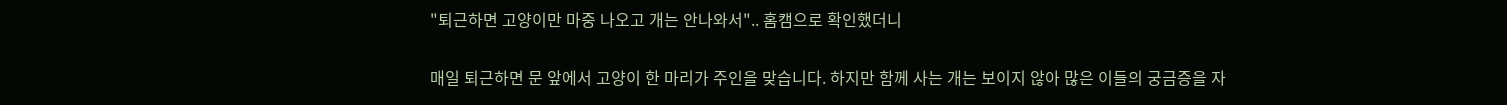"퇴근하면 고양이만 마중 나오고 개는 안나와서".. 홈캠으로 확인했더니

매일 퇴근하면 문 앞에서 고양이 한 마리가 주인을 맞습니다. 하지만 함께 사는 개는 보이지 않아 많은 이들의 궁금증을 자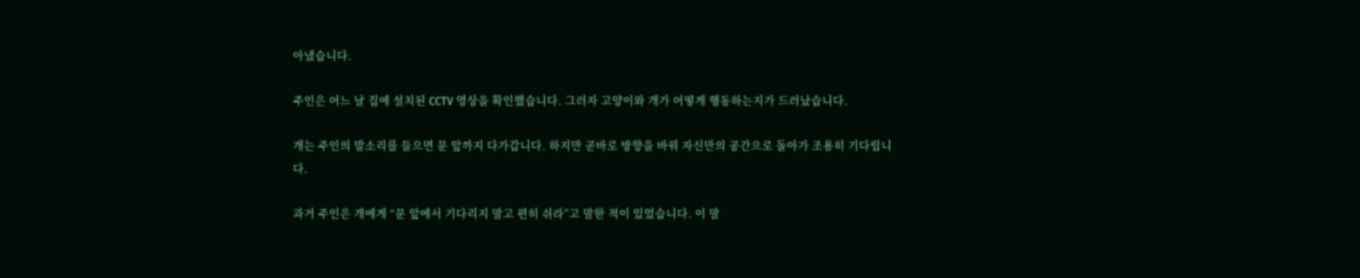아냈습니다.

주인은 어느 날 집에 설치된 CCTV 영상을 확인했습니다. 그러자 고양이와 개가 어떻게 행동하는지가 드러났습니다.

개는 주인의 발소리를 들으면 문 앞까지 다가갑니다. 하지만 곧바로 방향을 바꿔 자신만의 공간으로 돌아가 조용히 기다립니다.

과거 주인은 개에게 “문 앞에서 기다리지 말고 편히 쉬라”고 말한 적이 있었습니다. 이 말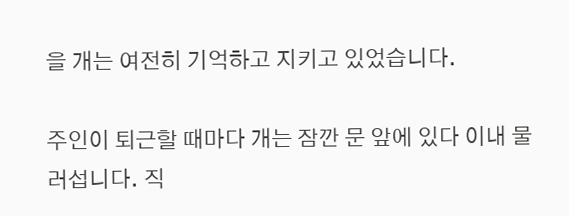을 개는 여전히 기억하고 지키고 있었습니다.

주인이 퇴근할 때마다 개는 잠깐 문 앞에 있다 이내 물러섭니다. 직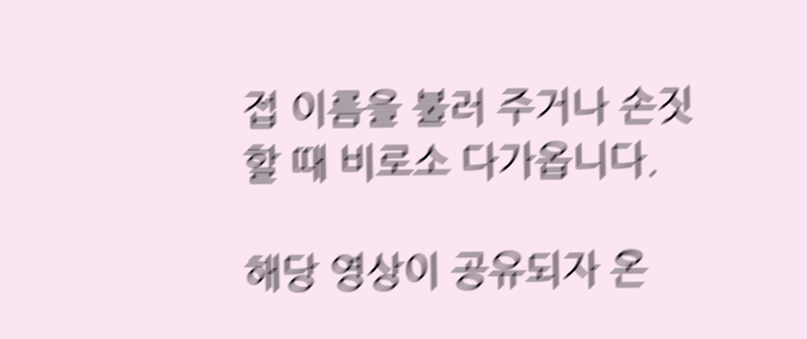접 이름을 불러 주거나 손짓할 때 비로소 다가옵니다.

해당 영상이 공유되자 온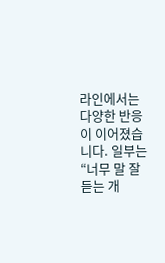라인에서는 다양한 반응이 이어졌습니다. 일부는 “너무 말 잘 듣는 개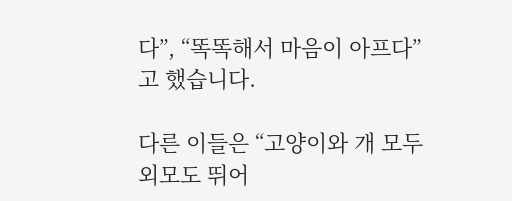다”, “똑똑해서 마음이 아프다”고 했습니다.

다른 이들은 “고양이와 개 모두 외모도 뛰어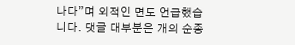나다”며 외적인 면도 언급했습니다. 댓글 대부분은 개의 순종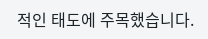적인 태도에 주목했습니다.